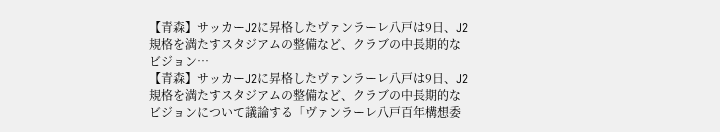【青森】サッカーJ2に昇格したヴァンラーレ八戸は9日、J2規格を満たすスタジアムの整備など、クラブの中長期的なビジョン…
【青森】サッカーJ2に昇格したヴァンラーレ八戸は9日、J2規格を満たすスタジアムの整備など、クラブの中長期的なビジョンについて議論する「ヴァンラーレ八戸百年構想委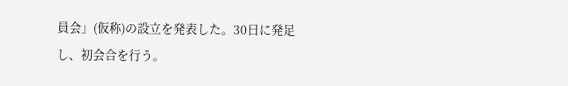員会」(仮称)の設立を発表した。30日に発足し、初会合を行う。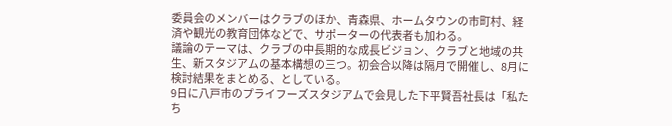委員会のメンバーはクラブのほか、青森県、ホームタウンの市町村、経済や観光の教育団体などで、サポーターの代表者も加わる。
議論のテーマは、クラブの中長期的な成長ビジョン、クラブと地域の共生、新スタジアムの基本構想の三つ。初会合以降は隔月で開催し、8月に検討結果をまとめる、としている。
9日に八戸市のプライフーズスタジアムで会見した下平賢吾社長は「私たち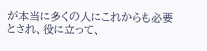が本当に多くの人にこれからも必要とされ、役に立って、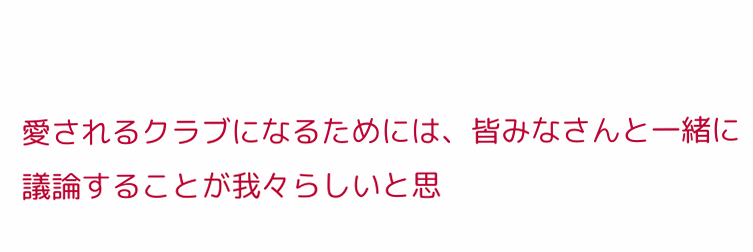愛されるクラブになるためには、皆みなさんと一緒に議論することが我々らしいと思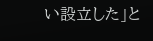い設立した」と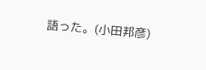語った。(小田邦彦)